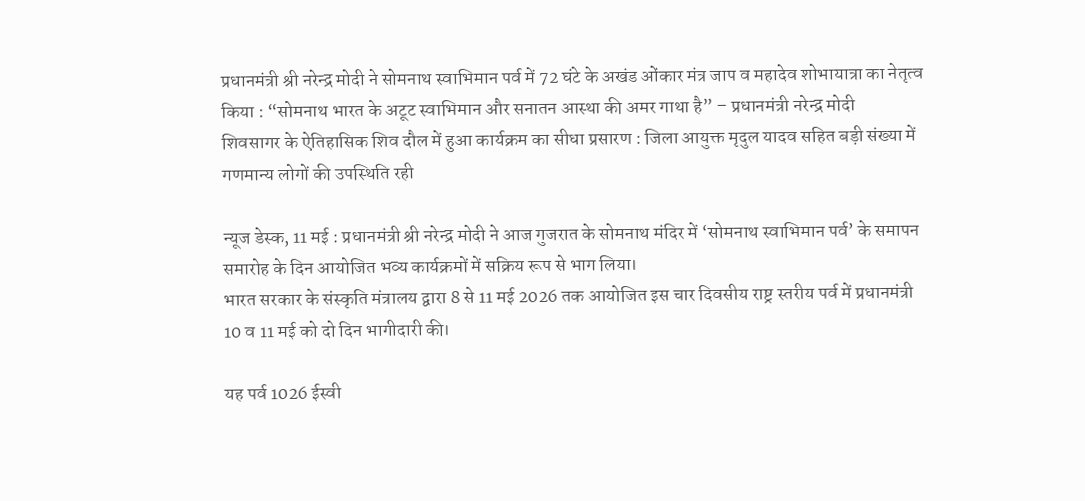प्रधानमंत्री श्री नरेन्द्र मोदी ने सोमनाथ स्वाभिमान पर्व में 72 घंटे के अखंड ओंकार मंत्र जाप व महादेव शोभायात्रा का नेतृत्व किया : “सोमनाथ भारत के अटूट स्वाभिमान और सनातन आस्था की अमर गाथा है” – प्रधानमंत्री नरेन्द्र मोदी
शिवसागर के ऐतिहासिक शिव दौल में हुआ कार्यक्रम का सीधा प्रसारण : जिला आयुक्त मृदुल यादव सहित बड़ी संख्या में गणमान्य लोगों की उपस्थिति रही

न्यूज डेस्क, 11 मई : प्रधानमंत्री श्री नरेन्द्र मोदी ने आज गुजरात के सोमनाथ मंदिर में ‘सोमनाथ स्वाभिमान पर्व’ के समापन समारोह के दिन आयोजित भव्य कार्यक्रमों में सक्रिय रूप से भाग लिया।
भारत सरकार के संस्कृति मंत्रालय द्वारा 8 से 11 मई 2026 तक आयोजित इस चार दिवसीय राष्ट्र स्तरीय पर्व में प्रधानमंत्री 10 व 11 मई को दो दिन भागीदारी की।

यह पर्व 1026 ईस्वी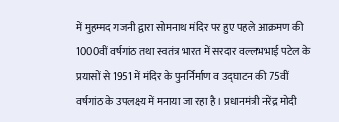में मुहम्मद गजनी द्वारा सोमनाथ मंदिर पर हुए पहले आक्रमण की 1000वीं वर्षगांठ तथा स्वतंत्र भारत में सरदार वल्लभभाई पटेल के प्रयासों से 1951 में मंदिर के पुनर्निर्माण व उद्घाटन की 75वीं वर्षगांठ के उपलक्ष्य में मनाया जा रहा है। प्रधानमंत्री नरेंद्र मोदी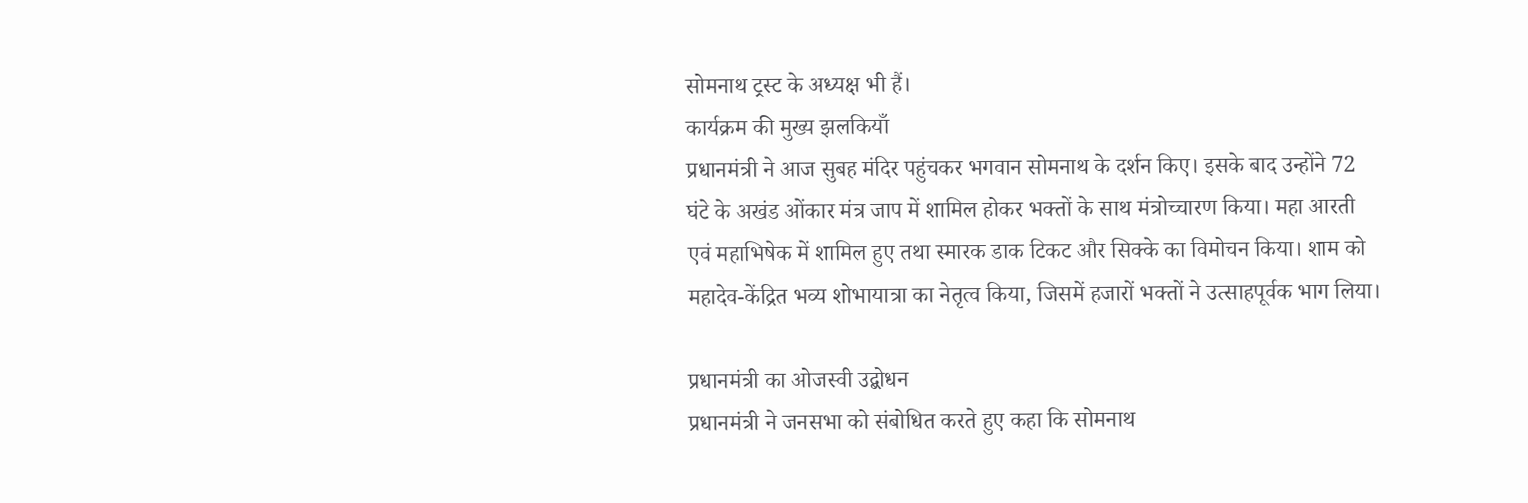सोमनाथ ट्रस्ट के अध्यक्ष भी हैं।
कार्यक्रम की मुख्य झलकियाँ
प्रधानमंत्री ने आज सुबह मंदिर पहुंचकर भगवान सोमनाथ के दर्शन किए। इसके बाद उन्होंने 72 घंटे के अखंड ओंकार मंत्र जाप में शामिल होकर भक्तों के साथ मंत्रोच्चारण किया। महा आरती एवं महाभिषेक में शामिल हुए तथा स्मारक डाक टिकट और सिक्के का विमोचन किया। शाम को महादेव-केंद्रित भव्य शोभायात्रा का नेतृत्व किया, जिसमें हजारों भक्तों ने उत्साहपूर्वक भाग लिया।

प्रधानमंत्री का ओजस्वी उद्बोधन
प्रधानमंत्री ने जनसभा को संबोधित करते हुए कहा कि सोमनाथ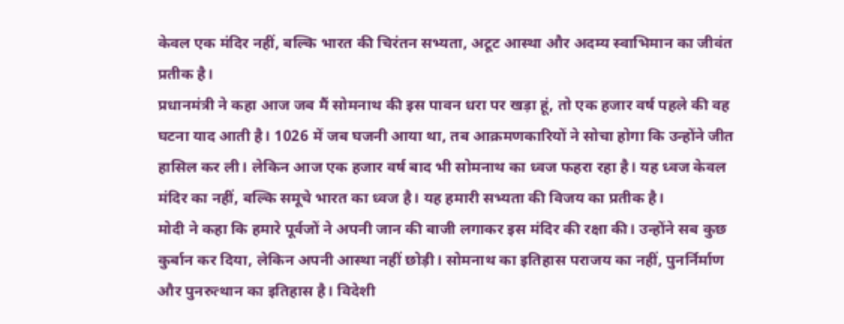केवल एक मंदिर नहीं, बल्कि भारत की चिरंतन सभ्यता, अटूट आस्था और अदम्य स्वाभिमान का जीवंत प्रतीक है।
प्रधानमंत्री ने कहा आज जब मैं सोमनाथ की इस पावन धरा पर खड़ा हूं, तो एक हजार वर्ष पहले की वह घटना याद आती है। 1026 में जब घजनी आया था, तब आक्रमणकारियों ने सोचा होगा कि उन्होंने जीत हासिल कर ली। लेकिन आज एक हजार वर्ष बाद भी सोमनाथ का ध्वज फहरा रहा है। यह ध्वज केवल मंदिर का नहीं, बल्कि समूचे भारत का ध्वज है। यह हमारी सभ्यता की विजय का प्रतीक है।
मोदी ने कहा कि हमारे पूर्वजों ने अपनी जान की बाजी लगाकर इस मंदिर की रक्षा की। उन्होंने सब कुछ कुर्बान कर दिया, लेकिन अपनी आस्था नहीं छोड़ी। सोमनाथ का इतिहास पराजय का नहीं, पुनर्निर्माण और पुनरुत्थान का इतिहास है। विदेशी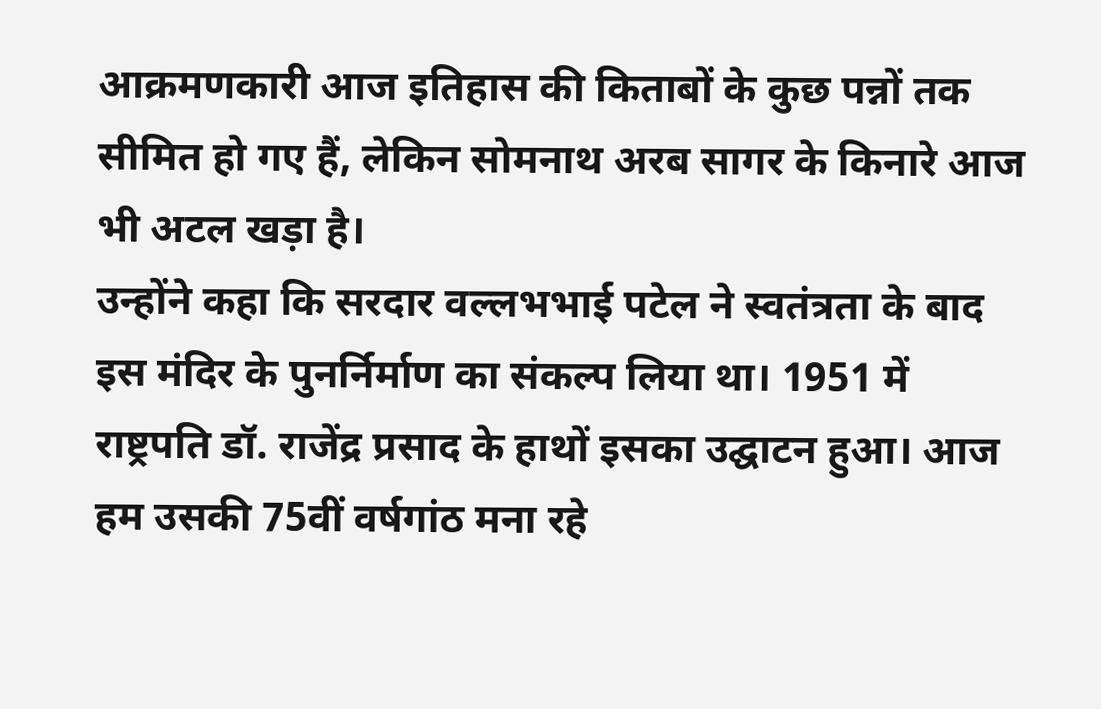आक्रमणकारी आज इतिहास की किताबों के कुछ पन्नों तक सीमित हो गए हैं, लेकिन सोमनाथ अरब सागर के किनारे आज भी अटल खड़ा है।
उन्होंने कहा कि सरदार वल्लभभाई पटेल ने स्वतंत्रता के बाद इस मंदिर के पुनर्निर्माण का संकल्प लिया था। 1951 में राष्ट्रपति डॉ. राजेंद्र प्रसाद के हाथों इसका उद्घाटन हुआ। आज हम उसकी 75वीं वर्षगांठ मना रहे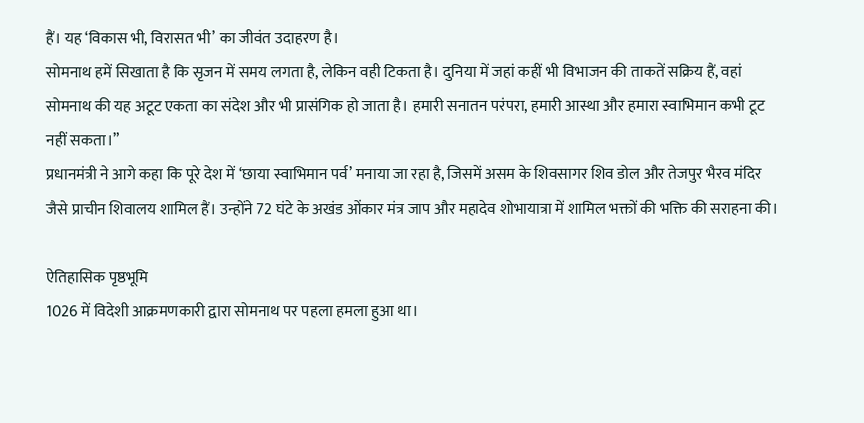हैं। यह ‘विकास भी, विरासत भी’ का जीवंत उदाहरण है।
सोमनाथ हमें सिखाता है कि सृजन में समय लगता है, लेकिन वही टिकता है। दुनिया में जहां कहीं भी विभाजन की ताकतें सक्रिय हैं, वहां सोमनाथ की यह अटूट एकता का संदेश और भी प्रासंगिक हो जाता है। हमारी सनातन परंपरा, हमारी आस्था और हमारा स्वाभिमान कभी टूट नहीं सकता।”
प्रधानमंत्री ने आगे कहा कि पूरे देश में ‘छाया स्वाभिमान पर्व’ मनाया जा रहा है, जिसमें असम के शिवसागर शिव डोल और तेजपुर भैरव मंदिर जैसे प्राचीन शिवालय शामिल हैं। उन्होंने 72 घंटे के अखंड ओंकार मंत्र जाप और महादेव शोभायात्रा में शामिल भक्तों की भक्ति की सराहना की।

ऐतिहासिक पृष्ठभूमि
1026 में विदेशी आक्रमणकारी द्वारा सोमनाथ पर पहला हमला हुआ था।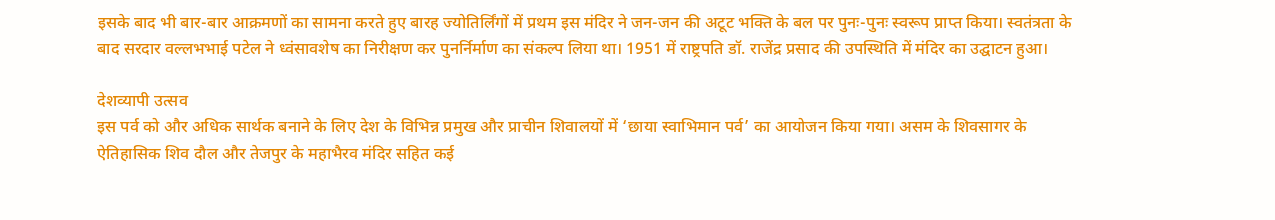इसके बाद भी बार-बार आक्रमणों का सामना करते हुए बारह ज्योतिर्लिंगों में प्रथम इस मंदिर ने जन-जन की अटूट भक्ति के बल पर पुनः-पुनः स्वरूप प्राप्त किया। स्वतंत्रता के बाद सरदार वल्लभभाई पटेल ने ध्वंसावशेष का निरीक्षण कर पुनर्निर्माण का संकल्प लिया था। 1951 में राष्ट्रपति डॉ. राजेंद्र प्रसाद की उपस्थिति में मंदिर का उद्घाटन हुआ।

देशव्यापी उत्सव
इस पर्व को और अधिक सार्थक बनाने के लिए देश के विभिन्न प्रमुख और प्राचीन शिवालयों में ‘छाया स्वाभिमान पर्व’ का आयोजन किया गया। असम के शिवसागर के ऐतिहासिक शिव दौल और तेजपुर के महाभैरव मंदिर सहित कई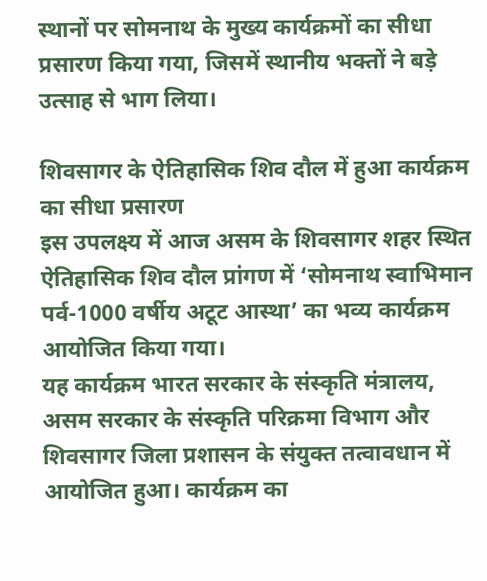स्थानों पर सोमनाथ के मुख्य कार्यक्रमों का सीधा प्रसारण किया गया, जिसमें स्थानीय भक्तों ने बड़े उत्साह से भाग लिया।

शिवसागर के ऐतिहासिक शिव दौल में हुआ कार्यक्रम का सीधा प्रसारण
इस उपलक्ष्य में आज असम के शिवसागर शहर स्थित ऐतिहासिक शिव दौल प्रांगण में ‘सोमनाथ स्वाभिमान पर्व-1000 वर्षीय अटूट आस्था’ का भव्य कार्यक्रम आयोजित किया गया।
यह कार्यक्रम भारत सरकार के संस्कृति मंत्रालय, असम सरकार के संस्कृति परिक्रमा विभाग और शिवसागर जिला प्रशासन के संयुक्त तत्वावधान में आयोजित हुआ। कार्यक्रम का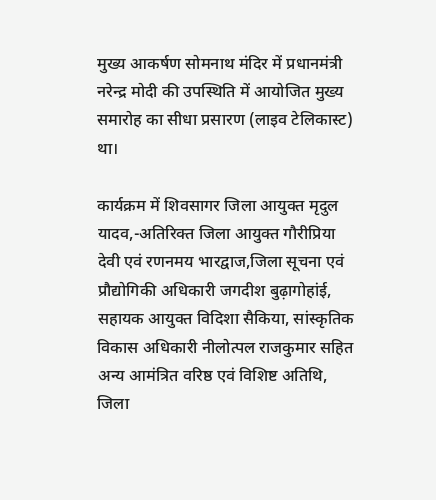मुख्य आकर्षण सोमनाथ मंदिर में प्रधानमंत्री नरेन्द्र मोदी की उपस्थिति में आयोजित मुख्य समारोह का सीधा प्रसारण (लाइव टेलिकास्ट) था।

कार्यक्रम में शिवसागर जिला आयुक्त मृदुल यादव,-अतिरिक्त जिला आयुक्त गौरीप्रिया देवी एवं रणनमय भारद्वाज,जिला सूचना एवं प्रौद्योगिकी अधिकारी जगदीश बुढ़ागोहांई, सहायक आयुक्त विदिशा सैकिया, सांस्कृतिक विकास अधिकारी नीलोत्पल राजकुमार सहित अन्य आमंत्रित वरिष्ठ एवं विशिष्ट अतिथि, जिला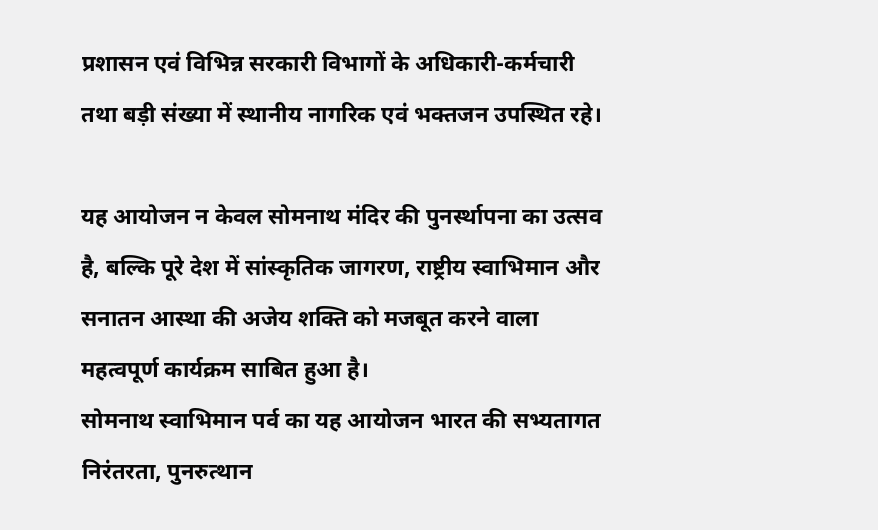प्रशासन एवं विभिन्न सरकारी विभागों के अधिकारी-कर्मचारी तथा बड़ी संख्या में स्थानीय नागरिक एवं भक्तजन उपस्थित रहे।

यह आयोजन न केवल सोमनाथ मंदिर की पुनर्स्थापना का उत्सव है, बल्कि पूरे देश में सांस्कृतिक जागरण, राष्ट्रीय स्वाभिमान और सनातन आस्था की अजेय शक्ति को मजबूत करने वाला महत्वपूर्ण कार्यक्रम साबित हुआ है।
सोमनाथ स्वाभिमान पर्व का यह आयोजन भारत की सभ्यतागत निरंतरता, पुनरुत्थान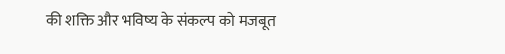की शक्ति और भविष्य के संकल्प को मजबूत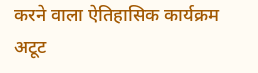करने वाला ऐतिहासिक कार्यक्रम अटूट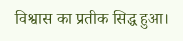विश्वास का प्रतीक सिद्ध हुआ।